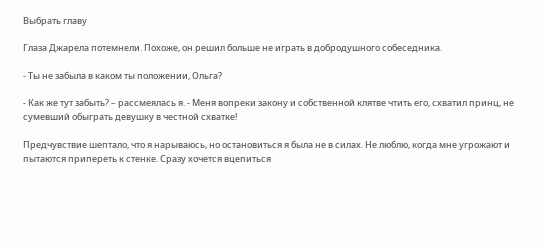Выбрать главу

Глаза Джарела потемнели. Похоже, он решил больше не играть в добродушного собеседника.

- Ты не забыла в каком ты положении, Ольга?

- Как же тут забыть? – рассмеялась я. - Меня вопреки закону и собственной клятве чтить его, схватил принц, не сумевший обыграть девушку в честной схватке!

Предчувствие шептало, что я нарываюсь, но остановиться я была не в силах. Не люблю, когда мне угрожают и пытаются припереть к стенке. Сразу хочется вцепиться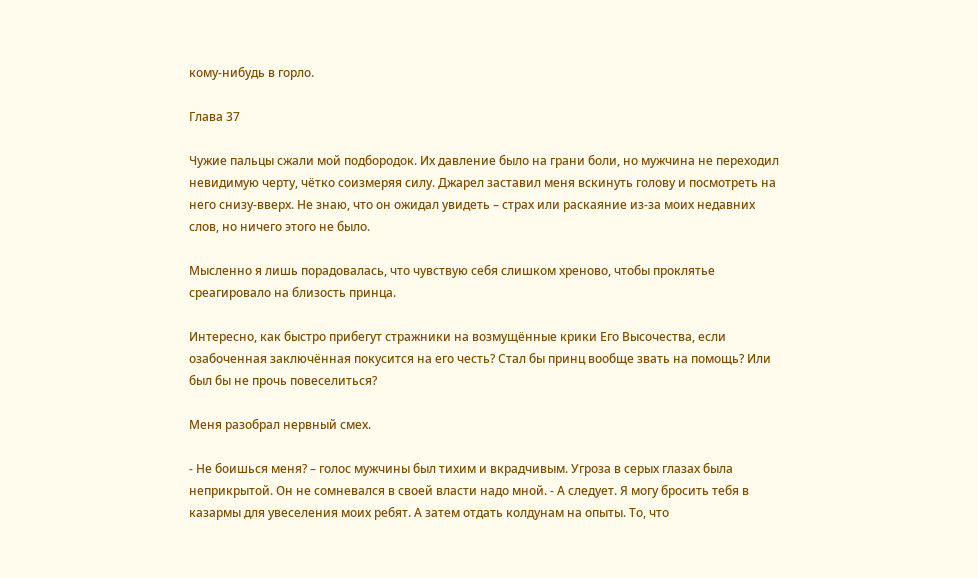кому-нибудь в горло.

Глава 37

Чужие пальцы сжали мой подбородок. Их давление было на грани боли, но мужчина не переходил невидимую черту, чётко соизмеряя силу. Джарел заставил меня вскинуть голову и посмотреть на него снизу-вверх. Не знаю, что он ожидал увидеть – страх или раскаяние из-за моих недавних слов, но ничего этого не было.

Мысленно я лишь порадовалась, что чувствую себя слишком хреново, чтобы проклятье среагировало на близость принца.

Интересно, как быстро прибегут стражники на возмущённые крики Его Высочества, если озабоченная заключённая покусится на его честь? Стал бы принц вообще звать на помощь? Или был бы не прочь повеселиться?

Меня разобрал нервный смех.

- Не боишься меня? – голос мужчины был тихим и вкрадчивым. Угроза в серых глазах была неприкрытой. Он не сомневался в своей власти надо мной. - А следует. Я могу бросить тебя в казармы для увеселения моих ребят. А затем отдать колдунам на опыты. То, что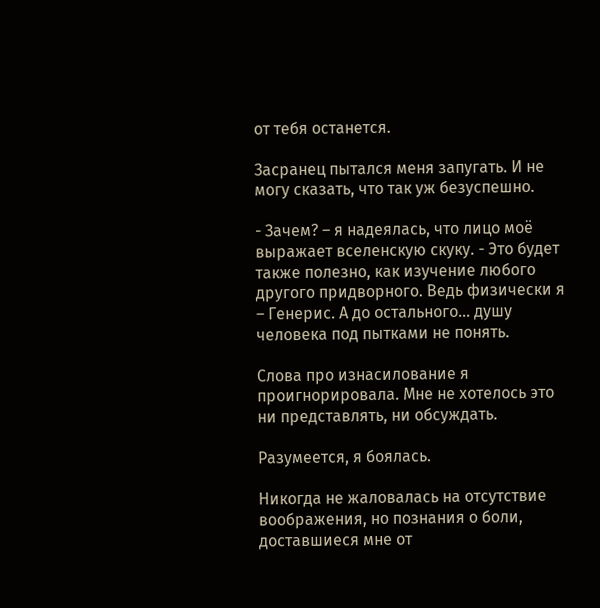от тебя останется.

Засранец пытался меня запугать. И не могу сказать, что так уж безуспешно.

- Зачем? – я надеялась, что лицо моё выражает вселенскую скуку. - Это будет также полезно, как изучение любого другого придворного. Ведь физически я – Генерис. А до остального… душу человека под пытками не понять.

Слова про изнасилование я проигнорировала. Мне не хотелось это ни представлять, ни обсуждать.

Разумеется, я боялась.

Никогда не жаловалась на отсутствие воображения, но познания о боли, доставшиеся мне от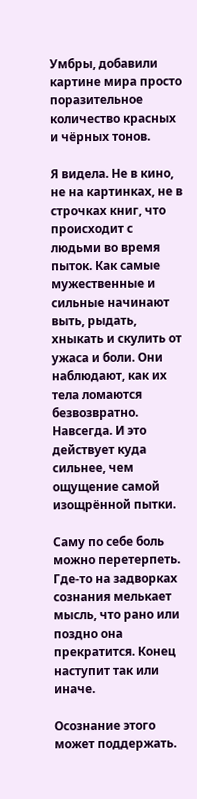Умбры, добавили картине мира просто поразительное количество красных и чёрных тонов.

Я видела. Не в кино, не на картинках, не в строчках книг, что происходит с людьми во время пыток. Как самые мужественные и сильные начинают выть, рыдать, хныкать и скулить от ужаса и боли. Они наблюдают, как их тела ломаются безвозвратно. Навсегда. И это действует куда сильнее, чем ощущение самой изощрённой пытки.

Саму по себе боль можно перетерпеть. Где-то на задворках сознания мелькает мысль, что рано или поздно она прекратится. Конец наступит так или иначе.

Осознание этого может поддержать.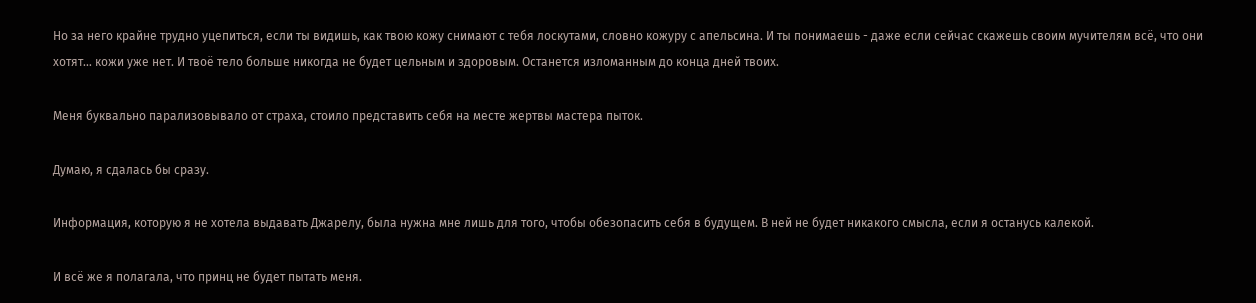Но за него крайне трудно уцепиться, если ты видишь, как твою кожу снимают с тебя лоскутами, словно кожуру с апельсина. И ты понимаешь - даже если сейчас скажешь своим мучителям всё, что они хотят… кожи уже нет. И твоё тело больше никогда не будет цельным и здоровым. Останется изломанным до конца дней твоих.

Меня буквально парализовывало от страха, стоило представить себя на месте жертвы мастера пыток.

Думаю, я сдалась бы сразу.

Информация, которую я не хотела выдавать Джарелу, была нужна мне лишь для того, чтобы обезопасить себя в будущем. В ней не будет никакого смысла, если я останусь калекой.

И всё же я полагала, что принц не будет пытать меня.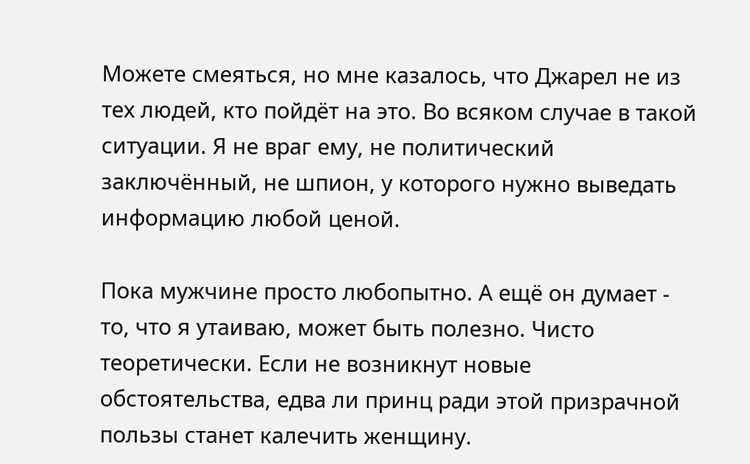Можете смеяться, но мне казалось, что Джарел не из тех людей, кто пойдёт на это. Во всяком случае в такой ситуации. Я не враг ему, не политический заключённый, не шпион, у которого нужно выведать информацию любой ценой.

Пока мужчине просто любопытно. А ещё он думает - то, что я утаиваю, может быть полезно. Чисто теоретически. Если не возникнут новые обстоятельства, едва ли принц ради этой призрачной пользы станет калечить женщину.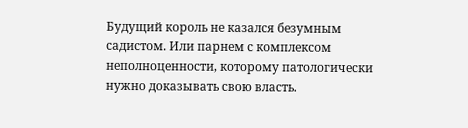Будущий король не казался безумным садистом. Или парнем с комплексом неполноценности, которому патологически нужно доказывать свою власть.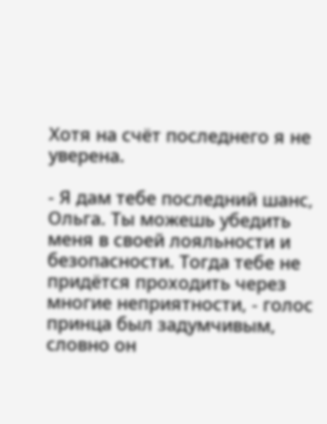Хотя на счёт последнего я не уверена.

- Я дам тебе последний шанс, Ольга. Ты можешь убедить меня в своей лояльности и безопасности. Тогда тебе не придётся проходить через многие неприятности, - голос принца был задумчивым, словно он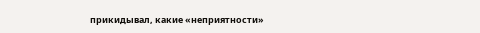прикидывал, какие «неприятности»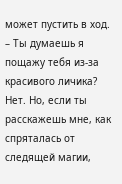может пустить в ход. – Ты думаешь я пощажу тебя из-за красивого личика? Нет. Но, если ты расскажешь мне, как спряталась от следящей магии,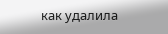как удалила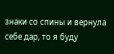знаки со спины и вернула себе дар, то я буду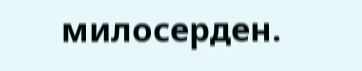милосерден.